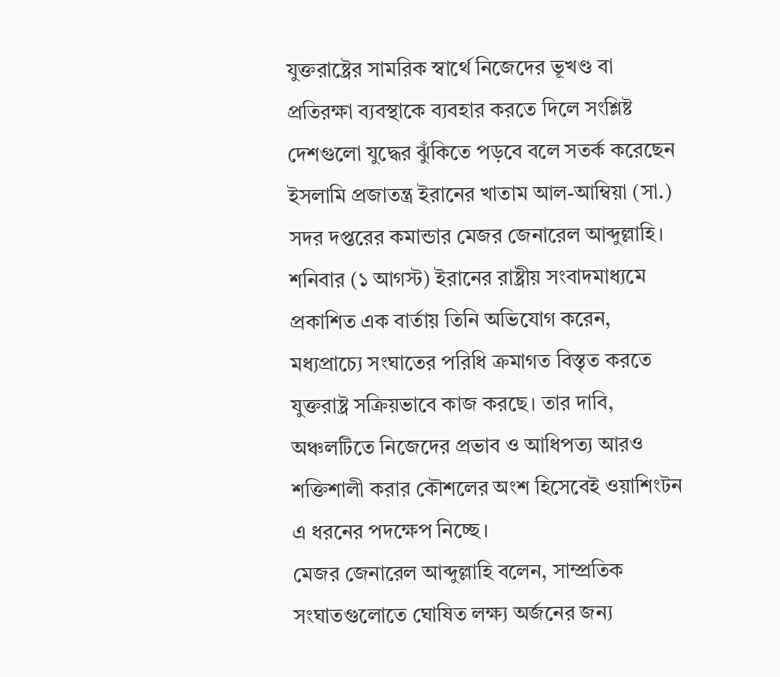যুক্তরাষ্ট্রের সামরিক স্বার্থে নিজেদের ভূখণ্ড বা প্রতিরক্ষা ব্যবস্থাকে ব্যবহার করতে দিলে সংশ্লিষ্ট দেশগুলো যুদ্ধের ঝুঁকিতে পড়বে বলে সতর্ক করেছেন ইসলামি প্রজাতন্ত্র ইরানের খাতাম আল-আম্বিয়া (সা.) সদর দপ্তরের কমান্ডার মেজর জেনারেল আব্দুল্লাহি।
শনিবার (১ আগস্ট) ইরানের রাষ্ট্রীয় সংবাদমাধ্যমে প্রকাশিত এক বার্তায় তিনি অভিযোগ করেন, মধ্যপ্রাচ্যে সংঘাতের পরিধি ক্রমাগত বিস্তৃত করতে যুক্তরাষ্ট্র সক্রিয়ভাবে কাজ করছে। তার দাবি, অঞ্চলটিতে নিজেদের প্রভাব ও আধিপত্য আরও শক্তিশালী করার কৌশলের অংশ হিসেবেই ওয়াশিংটন এ ধরনের পদক্ষেপ নিচ্ছে।
মেজর জেনারেল আব্দুল্লাহি বলেন, সাম্প্রতিক সংঘাতগুলোতে ঘোষিত লক্ষ্য অর্জনের জন্য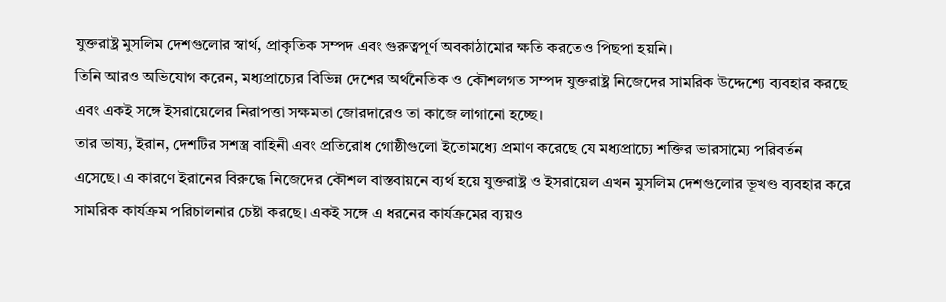যুক্তরাষ্ট্র মুসলিম দেশগুলোর স্বার্থ, প্রাকৃতিক সম্পদ এবং গুরুত্বপূর্ণ অবকাঠামোর ক্ষতি করতেও পিছপা হয়নি।
তিনি আরও অভিযোগ করেন, মধ্যপ্রাচ্যের বিভিন্ন দেশের অর্থনৈতিক ও কৌশলগত সম্পদ যুক্তরাষ্ট্র নিজেদের সামরিক উদ্দেশ্যে ব্যবহার করছে এবং একই সঙ্গে ইসরায়েলের নিরাপত্তা সক্ষমতা জোরদারেও তা কাজে লাগানো হচ্ছে।
তার ভাষ্য, ইরান, দেশটির সশস্ত্র বাহিনী এবং প্রতিরোধ গোষ্ঠীগুলো ইতোমধ্যে প্রমাণ করেছে যে মধ্যপ্রাচ্যে শক্তির ভারসাম্যে পরিবর্তন এসেছে। এ কারণে ইরানের বিরুদ্ধে নিজেদের কৌশল বাস্তবায়নে ব্যর্থ হয়ে যুক্তরাষ্ট্র ও ইসরায়েল এখন মুসলিম দেশগুলোর ভূখণ্ড ব্যবহার করে সামরিক কার্যক্রম পরিচালনার চেষ্টা করছে। একই সঙ্গে এ ধরনের কার্যক্রমের ব্যয়ও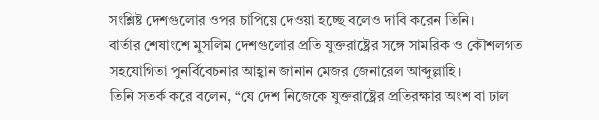সংশ্লিষ্ট দেশগুলোর ওপর চাপিয়ে দেওয়া হচ্ছে বলেও দাবি করেন তিনি।
বার্তার শেষাংশে মুসলিম দেশগুলোর প্রতি যুক্তরাষ্ট্রের সঙ্গে সামরিক ও কৌশলগত সহযোগিতা পুনর্বিবেচনার আহ্বান জানান মেজর জেনারেল আব্দুল্লাহি।
তিনি সতর্ক করে বলেন, “যে দেশ নিজেকে যুক্তরাষ্ট্রের প্রতিরক্ষার অংশ বা ঢাল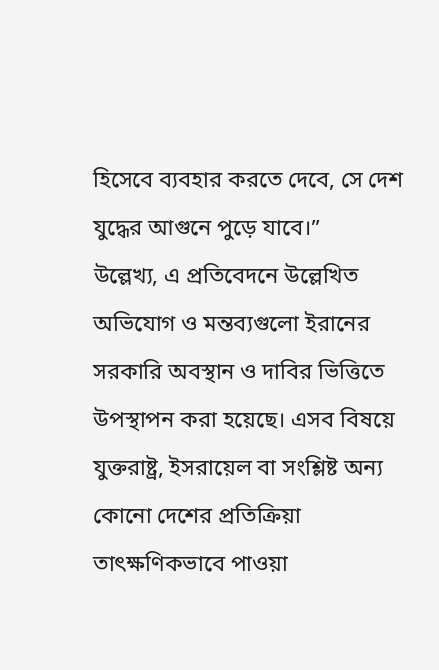হিসেবে ব্যবহার করতে দেবে, সে দেশ যুদ্ধের আগুনে পুড়ে যাবে।”
উল্লেখ্য, এ প্রতিবেদনে উল্লেখিত অভিযোগ ও মন্তব্যগুলো ইরানের সরকারি অবস্থান ও দাবির ভিত্তিতে উপস্থাপন করা হয়েছে। এসব বিষয়ে যুক্তরাষ্ট্র, ইসরায়েল বা সংশ্লিষ্ট অন্য কোনো দেশের প্রতিক্রিয়া তাৎক্ষণিকভাবে পাওয়া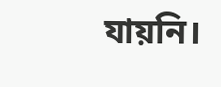যায়নি।